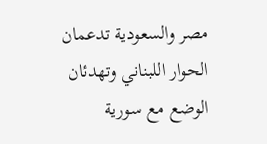مصر والسعودية تدعمان الحوار اللبناني وتهدئان الوضع مع سورية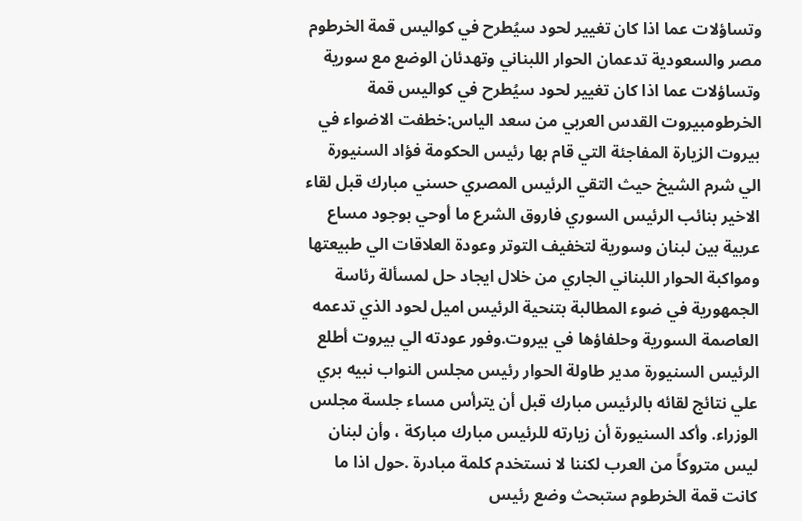وتساؤلات عما اذا كان تغيير لحود سيُطرح في كواليس قمة الخرطوم
مصر والسعودية تدعمان الحوار اللبناني وتهدئان الوضع مع سورية وتساؤلات عما اذا كان تغيير لحود سيُطرح في كواليس قمة الخرطومبيروت القدس العربي من سعد الياس:خطفت الاضواء في بيروت الزيارة المفاجئة التي قام بها رئيس الحكومة فؤاد السنيورة الي شرم الشيخ حيث التقي الرئيس المصري حسني مبارك قبل لقاء الاخير بنائب الرئيس السوري فاروق الشرع ما أوحي بوجود مساع عربية بين لبنان وسورية لتخفيف التوتر وعودة العلاقات الي طبيعتها ومواكبة الحوار اللبناني الجاري من خلال ايجاد حل لمسألة رئاسة الجمهورية في ضوء المطالبة بتنحية الرئيس اميل لحود الذي تدعمه العاصمة السورية وحلفاؤها في بيروت.وفور عودته الي بيروت أطلع الرئيس السنيورة مدير طاولة الحوار رئيس مجلس النواب نبيه بري علي نتائج لقائه بالرئيس مبارك قبل أن يترأس مساء جلسة مجلس الوزراء. وأكد السنيورة أن زيارته للرئيس مبارك مباركة ، وأن لبنان ليس متروكاً من العرب لكننا لا نستخدم كلمة مبادرة .حول اذا ما كانت قمة الخرطوم ستبحث وضع رئيس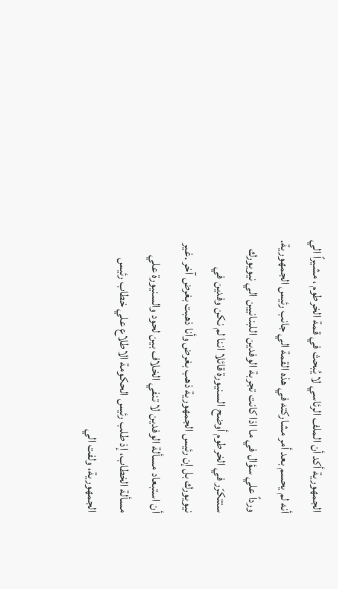الجمهورية أكد أن الملف الرئاسي لا يُبحث في قمة الخرطوم ، مشيراً الي أنه لم يحسم بعد أمر مشاركته في هذه القمة الي جانب رئيس الجمهورية. ورداً علي سؤال في ما اذا كانت تجربة الوفدين اللبنانيين الي نيويورك ستتكرّر في الخرطوم أوضح السنيورة قائلا اننا لم نكن وفدين في نيويورك بل إن رئيس الجمهورية ذهب بغرض وأنا ذهبت بغرض آخر .غير أن استبعاد مسألة الوفدين لا تنفي الخلاف بين لحود والسنيورة علي مسألة الخطاب، إذ طلب رئيس الحكومة الاطلاع علي خطاب رئيس الجمهورية، ولفت الي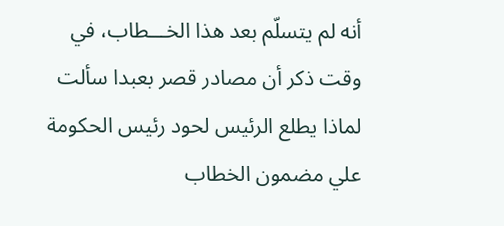أنه لم يتسلّم بعد هذا الخـــطاب، في وقت ذكر أن مصادر قصر بعبدا سألت لماذا يطلع الرئيس لحود رئيس الحكومة علي مضمون الخطاب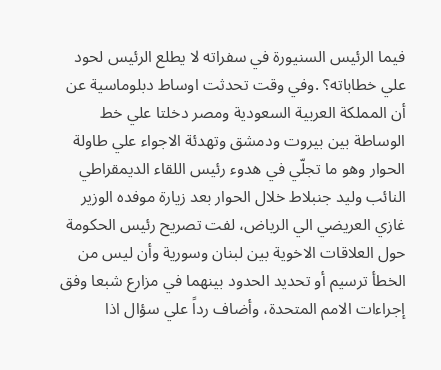فيما الرئيس السنيورة في سفراته لا يطلع الرئيس لحود علي خطاباته؟ .وفي وقت تحدثت اوساط دبلوماسية عن أن المملكة العربية السعودية ومصر دخلتا علي خط الوساطة بين بيروت ودمشق وتهدئة الاجواء علي طاولة الحوار وهو ما تجلّي في هدوء رئيس اللقاء الديمقراطي النائب وليد جنبلاط خلال الحوار بعد زيارة موفده الوزير غازي العريضي الي الرياض، لفت تصريح رئيس الحكومة حول العلاقات الاخوية بين لبنان وسورية وأن ليس من الخطأ ترسيم أو تحديد الحدود بينهما في مزارع شبعا وفق إجراءات الامم المتحدة، وأضاف رداً علي سؤال اذا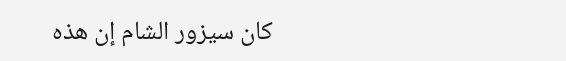كان سيزور الشام إن هذه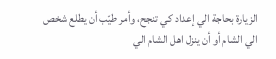الزيارة بحاجة الي إعداد كي تنجح، وأمر طيّب أن يطلع شخص الي الشام أو أن ينزل اهل الشام الي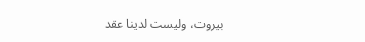بيروت، وليست لدينا عقد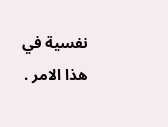نفسية في هذا الامر .